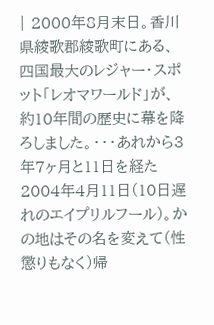| 2000年8月末日。香川県綾歌郡綾歌町にある、四国最大のレジャー・スポット「レオマワールド」が、約10年間の歴史に幕を降ろしました。・・・あれから3年7ヶ月と11日を経た2004年4月11日(10日遅れのエイプリルフール)。かの地はその名を変えて(性懲りもなく)帰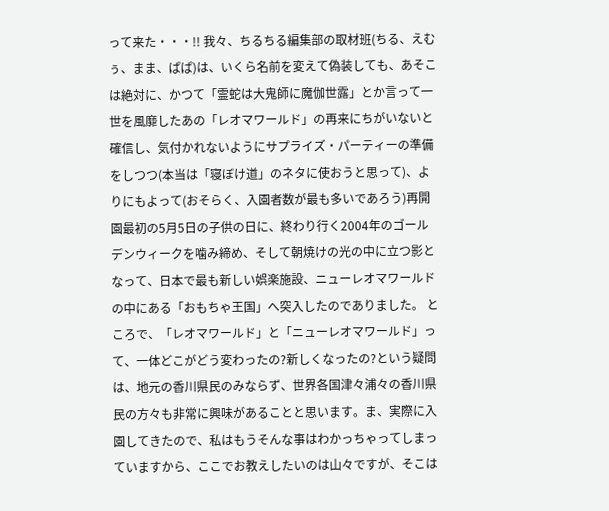って来た・・・!! 我々、ちるちる編集部の取材班(ちる、えむぅ、まま、ぱぱ)は、いくら名前を変えて偽装しても、あそこは絶対に、かつて「霊蛇は大鬼師に魔伽世露」とか言って一世を風靡したあの「レオマワールド」の再来にちがいないと確信し、気付かれないようにサプライズ・パーティーの準備をしつつ(本当は「寝ぼけ道」のネタに使おうと思って)、よりにもよって(おそらく、入園者数が最も多いであろう)再開園最初の5月5日の子供の日に、終わり行く2004年のゴールデンウィークを噛み締め、そして朝焼けの光の中に立つ影となって、日本で最も新しい娯楽施設、ニューレオマワールドの中にある「おもちゃ王国」へ突入したのでありました。 ところで、「レオマワールド」と「ニューレオマワールド」って、一体どこがどう変わったの?新しくなったの?という疑問は、地元の香川県民のみならず、世界各国津々浦々の香川県民の方々も非常に興味があることと思います。ま、実際に入園してきたので、私はもうそんな事はわかっちゃってしまっていますから、ここでお教えしたいのは山々ですが、そこは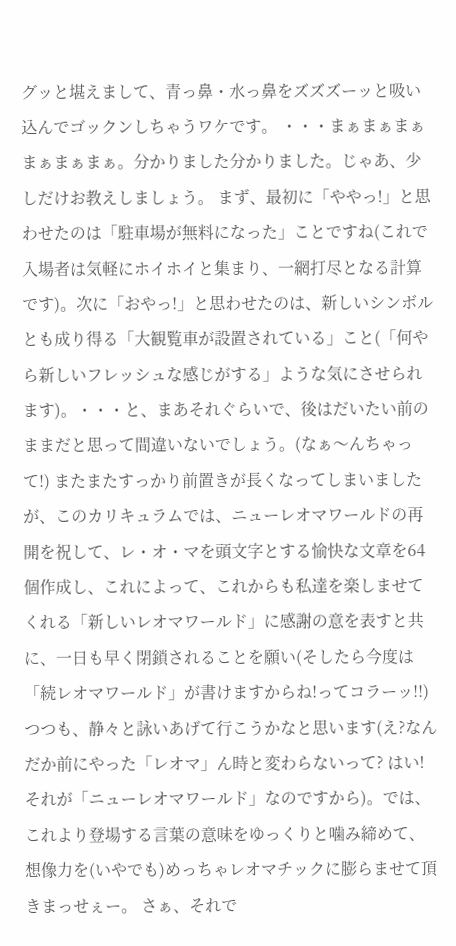グッと堪えまして、青っ鼻・水っ鼻をズズズーッと吸い込んでゴックンしちゃうワケです。 ・・・まぁまぁまぁまぁまぁまぁ。分かりました分かりました。じゃあ、少しだけお教えしましょう。 まず、最初に「ややっ!」と思わせたのは「駐車場が無料になった」ことですね(これで入場者は気軽にホイホイと集まり、一網打尽となる計算です)。次に「おやっ!」と思わせたのは、新しいシンボルとも成り得る「大観覧車が設置されている」こと(「何やら新しいフレッシュな感じがする」ような気にさせられます)。・・・と、まあそれぐらいで、後はだいたい前のままだと思って間違いないでしょう。(なぁ〜んちゃって!) またまたすっかり前置きが長くなってしまいましたが、このカリキュラムでは、ニューレオマワールドの再開を祝して、レ・オ・マを頭文字とする愉快な文章を64個作成し、これによって、これからも私達を楽しませてくれる「新しいレオマワールド」に感謝の意を表すと共に、一日も早く閉鎖されることを願い(そしたら今度は「続レオマワールド」が書けますからね!ってコラーッ!!)つつも、静々と詠いあげて行こうかなと思います(え?なんだか前にやった「レオマ」ん時と変わらないって? はい!それが「ニューレオマワールド」なのですから)。では、これより登場する言葉の意味をゆっくりと噛み締めて、想像力を(いやでも)めっちゃレオマチックに膨らませて頂きまっせぇー。 さぁ、それで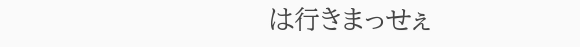は行きまっせぇ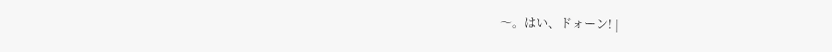〜。はい、ドォーン! |